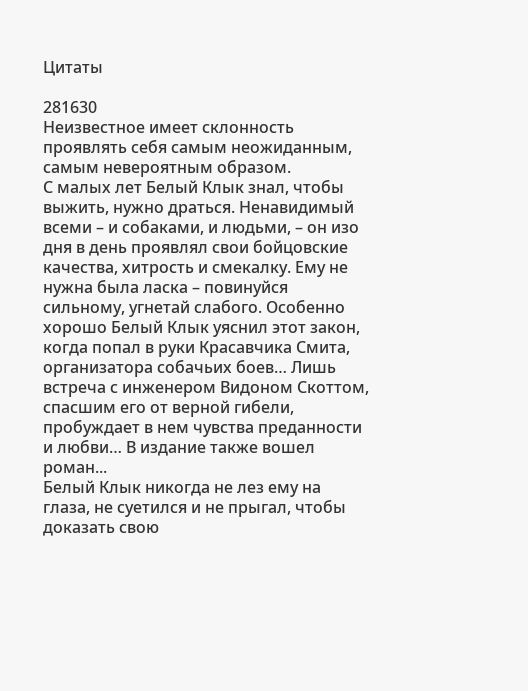Цитаты

281630
Неизвестное имеет склонность проявлять себя самым неожиданным, самым невероятным образом.
С малых лет Белый Клык знал, чтобы выжить, нужно драться. Ненавидимый всеми – и собаками, и людьми, – он изо дня в день проявлял свои бойцовские качества, хитрость и смекалку. Ему не нужна была ласка – повинуйся сильному, угнетай слабого. Особенно хорошо Белый Клык уяснил этот закон, когда попал в руки Красавчика Смита, организатора собачьих боев… Лишь встреча с инженером Видоном Скоттом, спасшим его от верной гибели, пробуждает в нем чувства преданности и любви… В издание также вошел роман...
Белый Клык никогда не лез ему на глаза, не суетился и не прыгал, чтобы доказать свою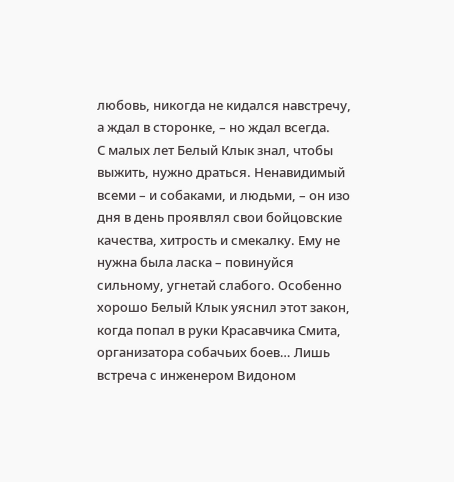любовь, никогда не кидался навстречу, а ждал в сторонке, – но ждал всегда.
С малых лет Белый Клык знал, чтобы выжить, нужно драться. Ненавидимый всеми – и собаками, и людьми, – он изо дня в день проявлял свои бойцовские качества, хитрость и смекалку. Ему не нужна была ласка – повинуйся сильному, угнетай слабого. Особенно хорошо Белый Клык уяснил этот закон, когда попал в руки Красавчика Смита, организатора собачьих боев… Лишь встреча с инженером Видоном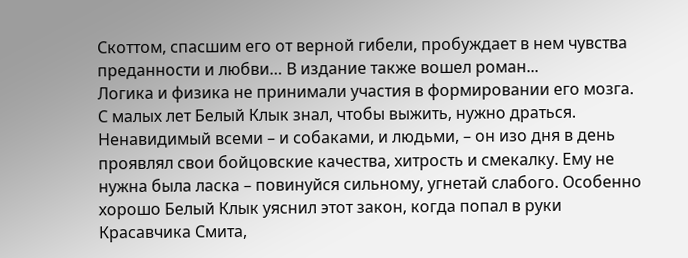Скоттом, спасшим его от верной гибели, пробуждает в нем чувства преданности и любви… В издание также вошел роман...
Логика и физика не принимали участия в формировании его мозга.
С малых лет Белый Клык знал, чтобы выжить, нужно драться. Ненавидимый всеми – и собаками, и людьми, – он изо дня в день проявлял свои бойцовские качества, хитрость и смекалку. Ему не нужна была ласка – повинуйся сильному, угнетай слабого. Особенно хорошо Белый Клык уяснил этот закон, когда попал в руки Красавчика Смита,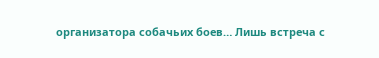организатора собачьих боев… Лишь встреча с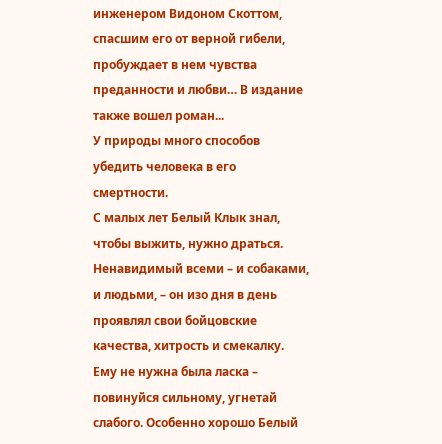инженером Видоном Скоттом, спасшим его от верной гибели, пробуждает в нем чувства преданности и любви… В издание также вошел роман...
У природы много способов убедить человека в его смертности.
С малых лет Белый Клык знал, чтобы выжить, нужно драться. Ненавидимый всеми – и собаками, и людьми, – он изо дня в день проявлял свои бойцовские качества, хитрость и смекалку. Ему не нужна была ласка – повинуйся сильному, угнетай слабого. Особенно хорошо Белый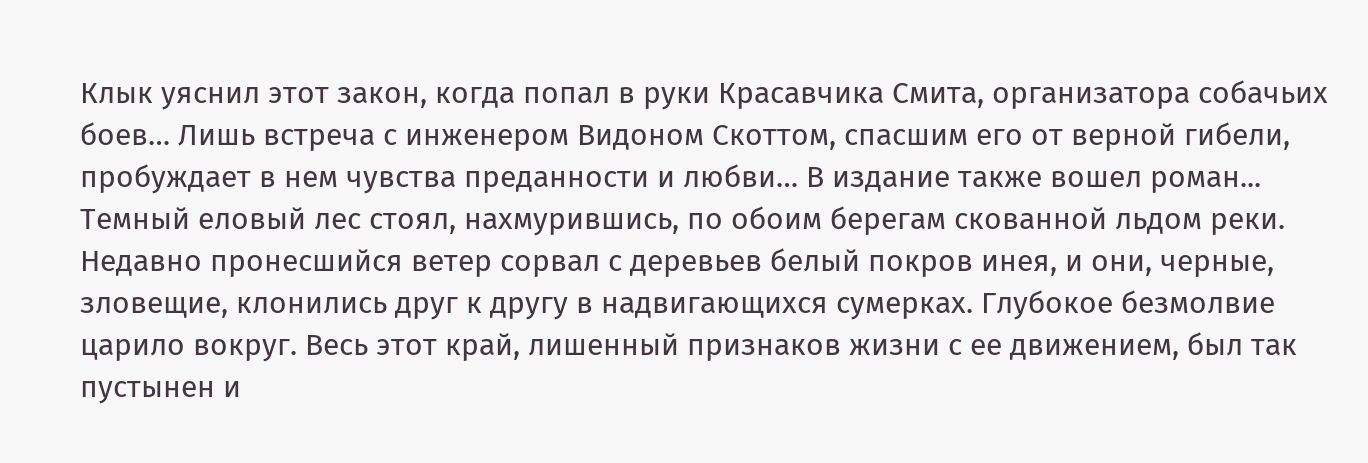Клык уяснил этот закон, когда попал в руки Красавчика Смита, организатора собачьих боев… Лишь встреча с инженером Видоном Скоттом, спасшим его от верной гибели, пробуждает в нем чувства преданности и любви… В издание также вошел роман...
Темный еловый лес стоял, нахмурившись, по обоим берегам скованной льдом реки. Недавно пронесшийся ветер сорвал с деревьев белый покров инея, и они, черные, зловещие, клонились друг к другу в надвигающихся сумерках. Глубокое безмолвие царило вокруг. Весь этот край, лишенный признаков жизни с ее движением, был так пустынен и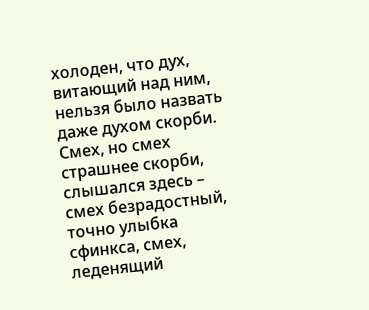холоден, что дух, витающий над ним, нельзя было назвать даже духом скорби. Смех, но смех страшнее скорби, слышался здесь – смех безрадостный, точно улыбка сфинкса, смех, леденящий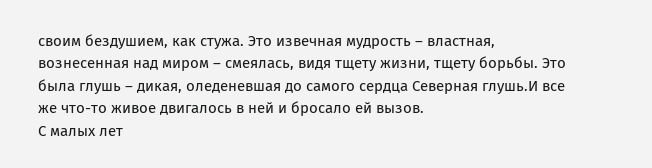своим бездушием, как стужа. Это извечная мудрость – властная, вознесенная над миром – смеялась, видя тщету жизни, тщету борьбы. Это была глушь – дикая, оледеневшая до самого сердца Северная глушь.И все же что-то живое двигалось в ней и бросало ей вызов.
С малых лет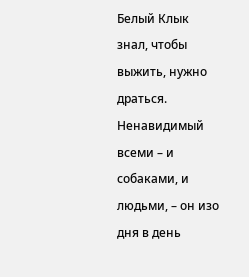Белый Клык знал, чтобы выжить, нужно драться. Ненавидимый всеми – и собаками, и людьми, – он изо дня в день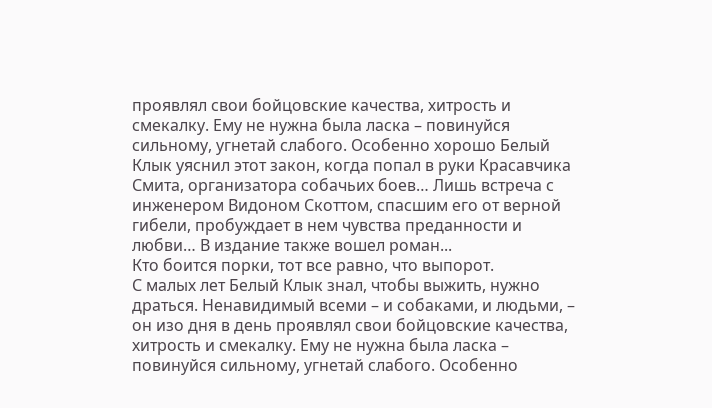проявлял свои бойцовские качества, хитрость и смекалку. Ему не нужна была ласка – повинуйся сильному, угнетай слабого. Особенно хорошо Белый Клык уяснил этот закон, когда попал в руки Красавчика Смита, организатора собачьих боев… Лишь встреча с инженером Видоном Скоттом, спасшим его от верной гибели, пробуждает в нем чувства преданности и любви… В издание также вошел роман...
Кто боится порки, тот все равно, что выпорот.
С малых лет Белый Клык знал, чтобы выжить, нужно драться. Ненавидимый всеми – и собаками, и людьми, – он изо дня в день проявлял свои бойцовские качества, хитрость и смекалку. Ему не нужна была ласка – повинуйся сильному, угнетай слабого. Особенно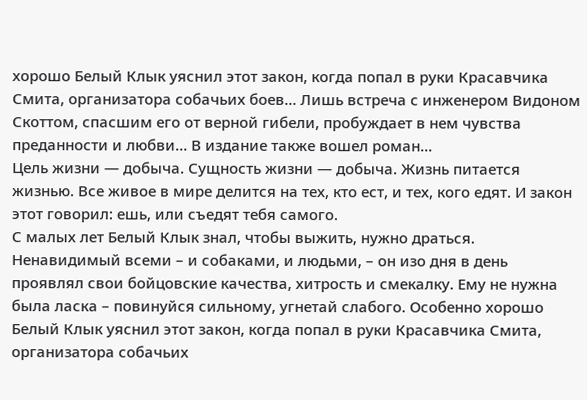хорошо Белый Клык уяснил этот закон, когда попал в руки Красавчика Смита, организатора собачьих боев… Лишь встреча с инженером Видоном Скоттом, спасшим его от верной гибели, пробуждает в нем чувства преданности и любви… В издание также вошел роман...
Цель жизни — добыча. Сущность жизни — добыча. Жизнь питается жизнью. Все живое в мире делится на тех, кто ест, и тех, кого едят. И закон этот говорил: ешь, или съедят тебя самого.
С малых лет Белый Клык знал, чтобы выжить, нужно драться. Ненавидимый всеми – и собаками, и людьми, – он изо дня в день проявлял свои бойцовские качества, хитрость и смекалку. Ему не нужна была ласка – повинуйся сильному, угнетай слабого. Особенно хорошо Белый Клык уяснил этот закон, когда попал в руки Красавчика Смита, организатора собачьих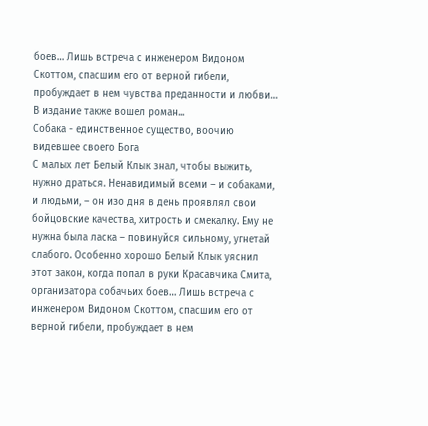боев… Лишь встреча с инженером Видоном Скоттом, спасшим его от верной гибели, пробуждает в нем чувства преданности и любви… В издание также вошел роман...
Собака - единственное существо, воочию видевшее своего Бога
С малых лет Белый Клык знал, чтобы выжить, нужно драться. Ненавидимый всеми – и собаками, и людьми, – он изо дня в день проявлял свои бойцовские качества, хитрость и смекалку. Ему не нужна была ласка – повинуйся сильному, угнетай слабого. Особенно хорошо Белый Клык уяснил этот закон, когда попал в руки Красавчика Смита, организатора собачьих боев… Лишь встреча с инженером Видоном Скоттом, спасшим его от верной гибели, пробуждает в нем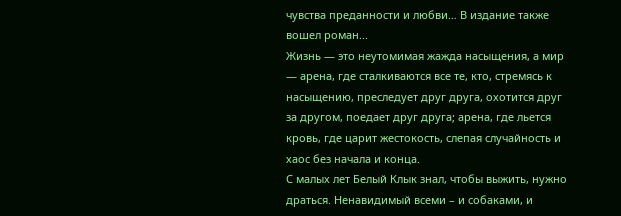чувства преданности и любви… В издание также вошел роман...
Жизнь — это неутомимая жажда насыщения, а мир — арена, где сталкиваются все те, кто, стремясь к насыщению, преследует друг друга, охотится друг за другом, поедает друг друга; арена, где льется кровь, где царит жестокость, слепая случайность и хаос без начала и конца.
С малых лет Белый Клык знал, чтобы выжить, нужно драться. Ненавидимый всеми – и собаками, и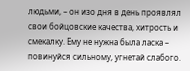людьми, – он изо дня в день проявлял свои бойцовские качества, хитрость и смекалку. Ему не нужна была ласка – повинуйся сильному, угнетай слабого.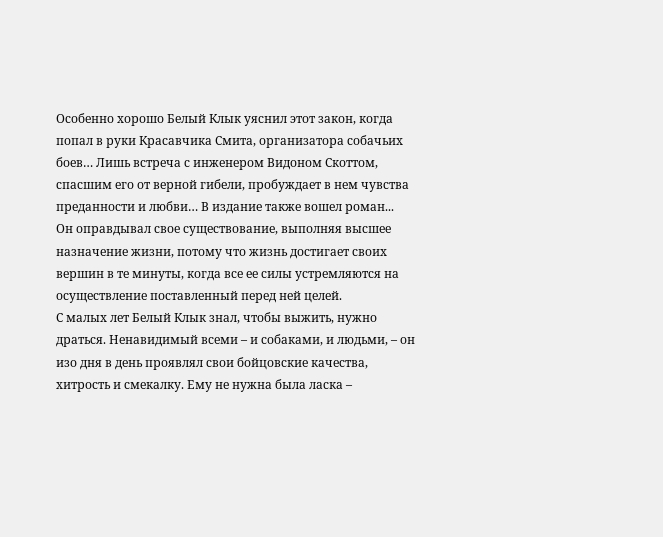Особенно хорошо Белый Клык уяснил этот закон, когда попал в руки Красавчика Смита, организатора собачьих боев… Лишь встреча с инженером Видоном Скоттом, спасшим его от верной гибели, пробуждает в нем чувства преданности и любви… В издание также вошел роман...
Он оправдывал свое существование, выполняя высшее назначение жизни, потому что жизнь достигает своих вершин в те минуты, когда все ее силы устремляются на осуществление поставленный перед ней целей.
С малых лет Белый Клык знал, чтобы выжить, нужно драться. Ненавидимый всеми – и собаками, и людьми, – он изо дня в день проявлял свои бойцовские качества, хитрость и смекалку. Ему не нужна была ласка –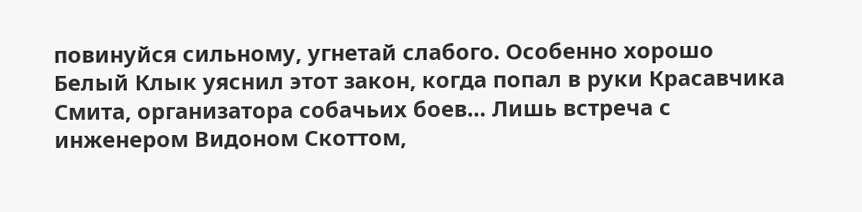повинуйся сильному, угнетай слабого. Особенно хорошо Белый Клык уяснил этот закон, когда попал в руки Красавчика Смита, организатора собачьих боев… Лишь встреча с инженером Видоном Скоттом,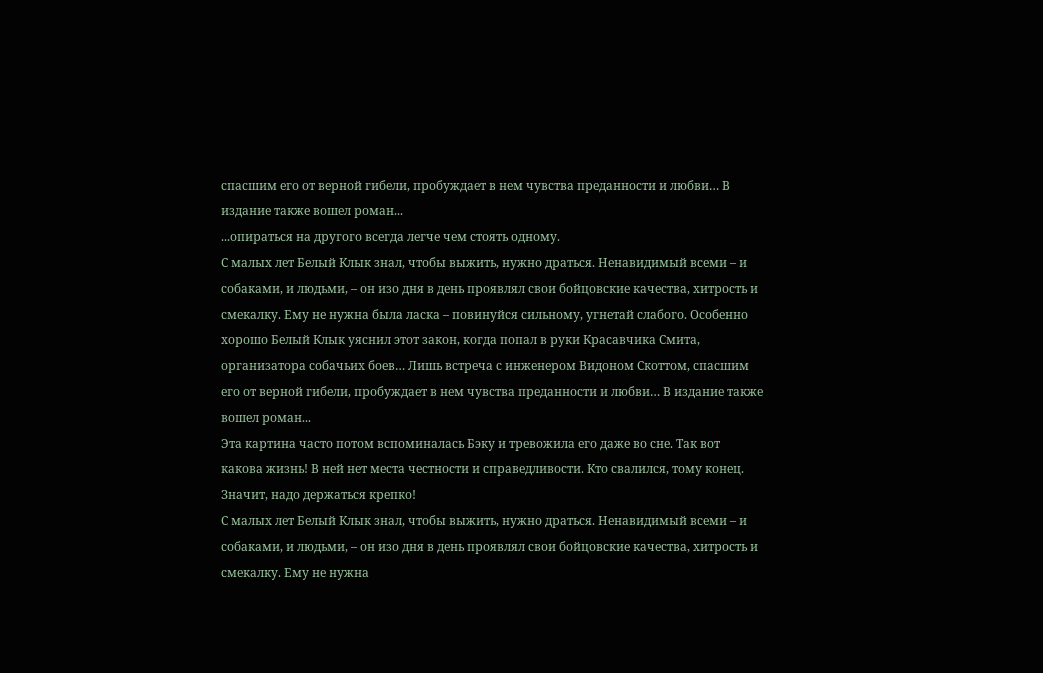спасшим его от верной гибели, пробуждает в нем чувства преданности и любви… В издание также вошел роман...
...опираться на другого всегда легче чем стоять одному.
С малых лет Белый Клык знал, чтобы выжить, нужно драться. Ненавидимый всеми – и собаками, и людьми, – он изо дня в день проявлял свои бойцовские качества, хитрость и смекалку. Ему не нужна была ласка – повинуйся сильному, угнетай слабого. Особенно хорошо Белый Клык уяснил этот закон, когда попал в руки Красавчика Смита, организатора собачьих боев… Лишь встреча с инженером Видоном Скоттом, спасшим его от верной гибели, пробуждает в нем чувства преданности и любви… В издание также вошел роман...
Эта картина часто потом вспоминалась Бэку и тревожила его даже во сне. Так вот какова жизнь! В ней нет места честности и справедливости. Кто свалился, тому конец. Значит, надо держаться крепко!
С малых лет Белый Клык знал, чтобы выжить, нужно драться. Ненавидимый всеми – и собаками, и людьми, – он изо дня в день проявлял свои бойцовские качества, хитрость и смекалку. Ему не нужна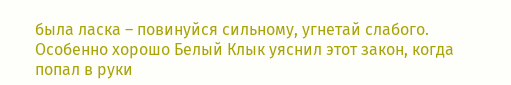была ласка – повинуйся сильному, угнетай слабого. Особенно хорошо Белый Клык уяснил этот закон, когда попал в руки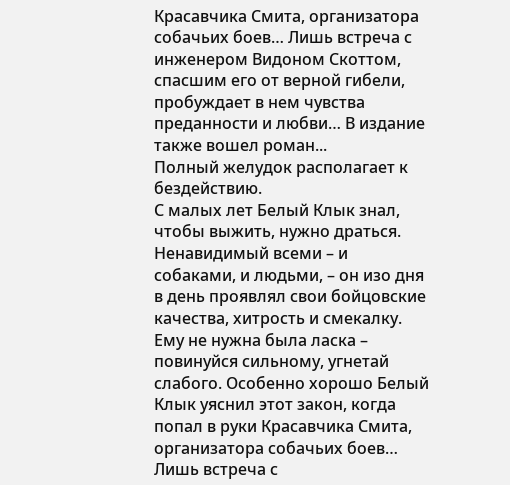Красавчика Смита, организатора собачьих боев… Лишь встреча с инженером Видоном Скоттом, спасшим его от верной гибели, пробуждает в нем чувства преданности и любви… В издание также вошел роман...
Полный желудок располагает к бездействию.
С малых лет Белый Клык знал, чтобы выжить, нужно драться. Ненавидимый всеми – и собаками, и людьми, – он изо дня в день проявлял свои бойцовские качества, хитрость и смекалку. Ему не нужна была ласка – повинуйся сильному, угнетай слабого. Особенно хорошо Белый Клык уяснил этот закон, когда попал в руки Красавчика Смита, организатора собачьих боев… Лишь встреча с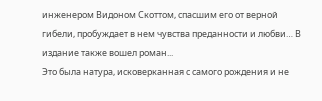инженером Видоном Скоттом, спасшим его от верной гибели, пробуждает в нем чувства преданности и любви… В издание также вошел роман...
Это была натура, исковерканная с самого рождения и не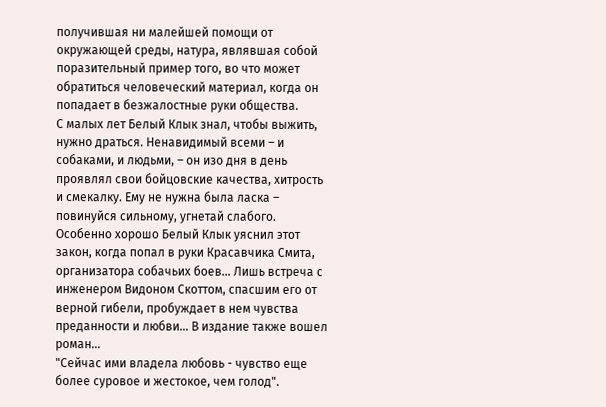получившая ни малейшей помощи от окружающей среды, натура, являвшая собой поразительный пример того, во что может обратиться человеческий материал, когда он попадает в безжалостные руки общества.
С малых лет Белый Клык знал, чтобы выжить, нужно драться. Ненавидимый всеми – и собаками, и людьми, – он изо дня в день проявлял свои бойцовские качества, хитрость и смекалку. Ему не нужна была ласка – повинуйся сильному, угнетай слабого. Особенно хорошо Белый Клык уяснил этот закон, когда попал в руки Красавчика Смита, организатора собачьих боев… Лишь встреча с инженером Видоном Скоттом, спасшим его от верной гибели, пробуждает в нем чувства преданности и любви… В издание также вошел роман...
"Сейчас ими владела любовь - чувство еще более суровое и жестокое, чем голод".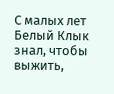С малых лет Белый Клык знал, чтобы выжить,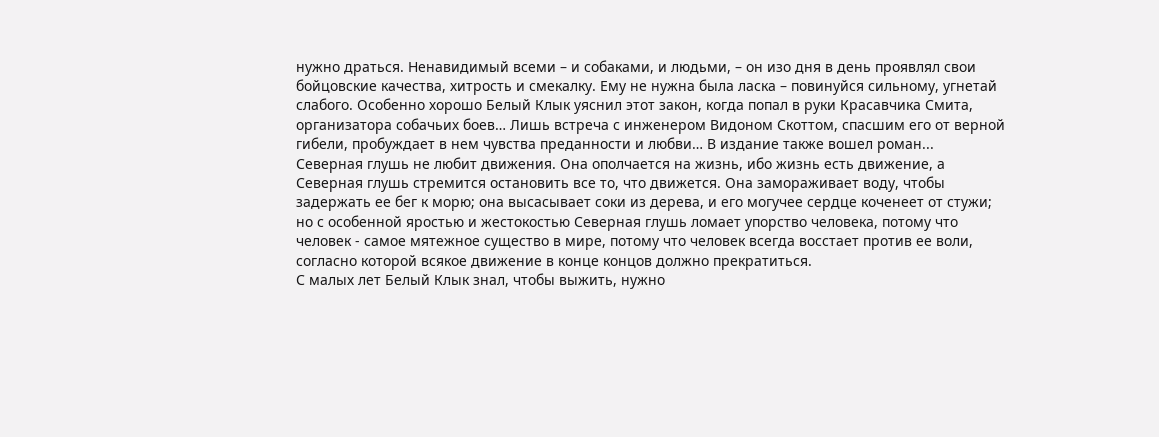нужно драться. Ненавидимый всеми – и собаками, и людьми, – он изо дня в день проявлял свои бойцовские качества, хитрость и смекалку. Ему не нужна была ласка – повинуйся сильному, угнетай слабого. Особенно хорошо Белый Клык уяснил этот закон, когда попал в руки Красавчика Смита, организатора собачьих боев… Лишь встреча с инженером Видоном Скоттом, спасшим его от верной гибели, пробуждает в нем чувства преданности и любви… В издание также вошел роман...
Северная глушь не любит движения. Она ополчается на жизнь, ибо жизнь есть движение, а Северная глушь стремится остановить все то, что движется. Она замораживает воду, чтобы задержать ее бег к морю; она высасывает соки из дерева, и его могучее сердце коченеет от стужи; но с особенной яростью и жестокостью Северная глушь ломает упорство человека, потому что человек - самое мятежное существо в мире, потому что человек всегда восстает против ее воли, согласно которой всякое движение в конце концов должно прекратиться.
С малых лет Белый Клык знал, чтобы выжить, нужно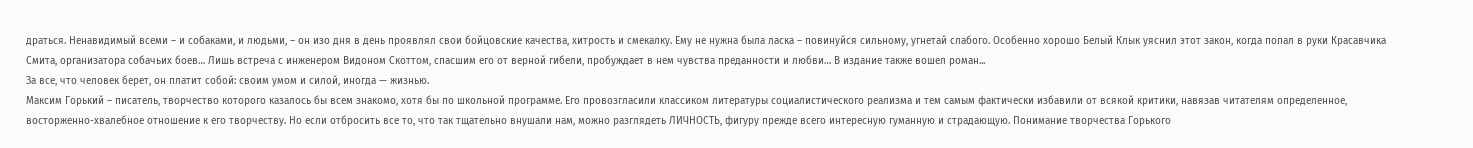драться. Ненавидимый всеми – и собаками, и людьми, – он изо дня в день проявлял свои бойцовские качества, хитрость и смекалку. Ему не нужна была ласка – повинуйся сильному, угнетай слабого. Особенно хорошо Белый Клык уяснил этот закон, когда попал в руки Красавчика Смита, организатора собачьих боев… Лишь встреча с инженером Видоном Скоттом, спасшим его от верной гибели, пробуждает в нем чувства преданности и любви… В издание также вошел роман...
За все, что человек берет, он платит собой: своим умом и силой, иногда — жизнью.
Максим Горький – писатель, творчество которого казалось бы всем знакомо, хотя бы по школьной программе. Его провозгласили классиком литературы социалистического реализма и тем самым фактически избавили от всякой критики, навязав читателям определенное, восторженно-хвалебное отношение к его творчеству. Но если отбросить все то, что так тщательно внушали нам, можно разглядеть ЛИЧНОСТЬ, фигуру прежде всего интересную гуманную и страдающую. Понимание творчества Горького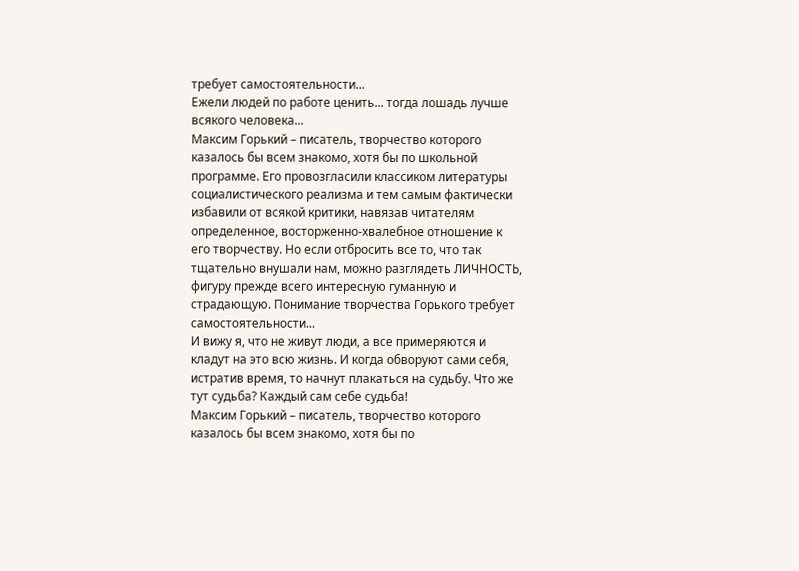требует самостоятельности...
Ежели людей по работе ценить... тогда лошадь лучше всякого человека...
Максим Горький – писатель, творчество которого казалось бы всем знакомо, хотя бы по школьной программе. Его провозгласили классиком литературы социалистического реализма и тем самым фактически избавили от всякой критики, навязав читателям определенное, восторженно-хвалебное отношение к его творчеству. Но если отбросить все то, что так тщательно внушали нам, можно разглядеть ЛИЧНОСТЬ, фигуру прежде всего интересную гуманную и страдающую. Понимание творчества Горького требует самостоятельности...
И вижу я, что не живут люди, а все примеряются и кладут на это всю жизнь. И когда обворуют сами себя, истратив время, то начнут плакаться на судьбу. Что же тут судьба? Каждый сам себе судьба!
Максим Горький – писатель, творчество которого казалось бы всем знакомо, хотя бы по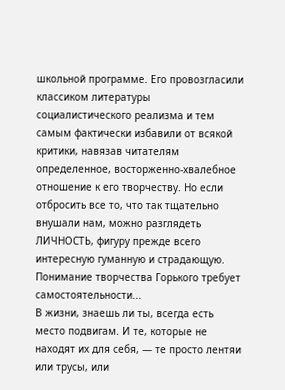школьной программе. Его провозгласили классиком литературы социалистического реализма и тем самым фактически избавили от всякой критики, навязав читателям определенное, восторженно-хвалебное отношение к его творчеству. Но если отбросить все то, что так тщательно внушали нам, можно разглядеть ЛИЧНОСТЬ, фигуру прежде всего интересную гуманную и страдающую. Понимание творчества Горького требует самостоятельности...
В жизни, знаешь ли ты, всегда есть место подвигам. И те, которые не находят их для себя, — те просто лентяи или трусы, или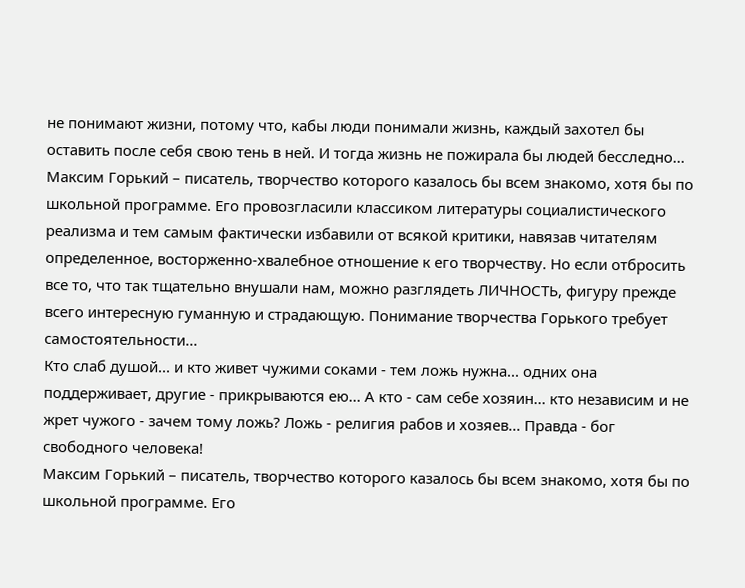не понимают жизни, потому что, кабы люди понимали жизнь, каждый захотел бы оставить после себя свою тень в ней. И тогда жизнь не пожирала бы людей бесследно...
Максим Горький – писатель, творчество которого казалось бы всем знакомо, хотя бы по школьной программе. Его провозгласили классиком литературы социалистического реализма и тем самым фактически избавили от всякой критики, навязав читателям определенное, восторженно-хвалебное отношение к его творчеству. Но если отбросить все то, что так тщательно внушали нам, можно разглядеть ЛИЧНОСТЬ, фигуру прежде всего интересную гуманную и страдающую. Понимание творчества Горького требует самостоятельности...
Кто слаб душой... и кто живет чужими соками - тем ложь нужна... одних она поддерживает, другие - прикрываются ею... А кто - сам себе хозяин... кто независим и не жрет чужого - зачем тому ложь? Ложь - религия рабов и хозяев... Правда - бог свободного человека!
Максим Горький – писатель, творчество которого казалось бы всем знакомо, хотя бы по школьной программе. Его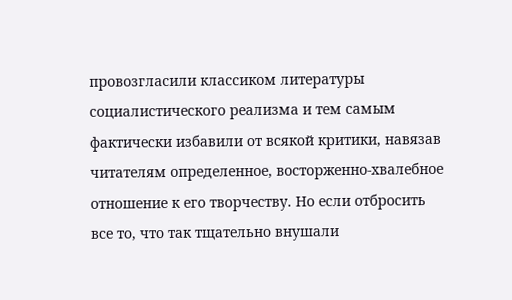провозгласили классиком литературы социалистического реализма и тем самым фактически избавили от всякой критики, навязав читателям определенное, восторженно-хвалебное отношение к его творчеству. Но если отбросить все то, что так тщательно внушали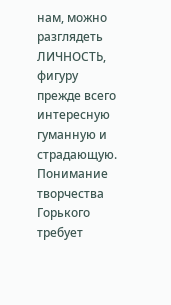нам, можно разглядеть ЛИЧНОСТЬ, фигуру прежде всего интересную гуманную и страдающую. Понимание творчества Горького требует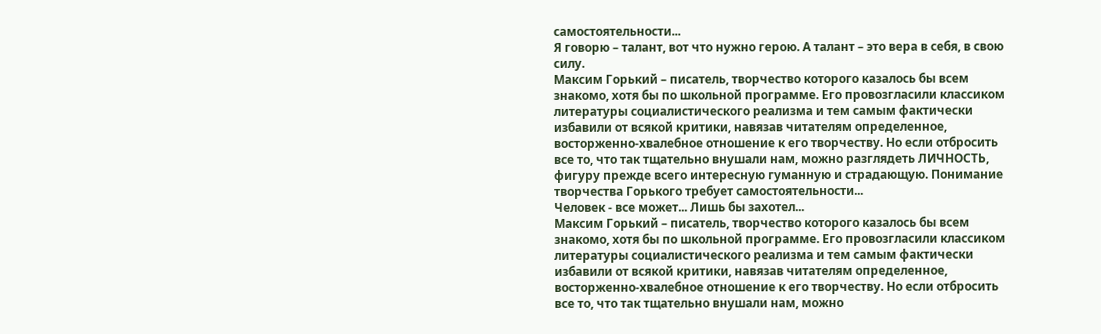самостоятельности...
Я говорю – талант, вот что нужно герою. А талант – это вера в себя, в свою силу.
Максим Горький – писатель, творчество которого казалось бы всем знакомо, хотя бы по школьной программе. Его провозгласили классиком литературы социалистического реализма и тем самым фактически избавили от всякой критики, навязав читателям определенное, восторженно-хвалебное отношение к его творчеству. Но если отбросить все то, что так тщательно внушали нам, можно разглядеть ЛИЧНОСТЬ, фигуру прежде всего интересную гуманную и страдающую. Понимание творчества Горького требует самостоятельности...
Человек - все может... Лишь бы захотел...
Максим Горький – писатель, творчество которого казалось бы всем знакомо, хотя бы по школьной программе. Его провозгласили классиком литературы социалистического реализма и тем самым фактически избавили от всякой критики, навязав читателям определенное, восторженно-хвалебное отношение к его творчеству. Но если отбросить все то, что так тщательно внушали нам, можно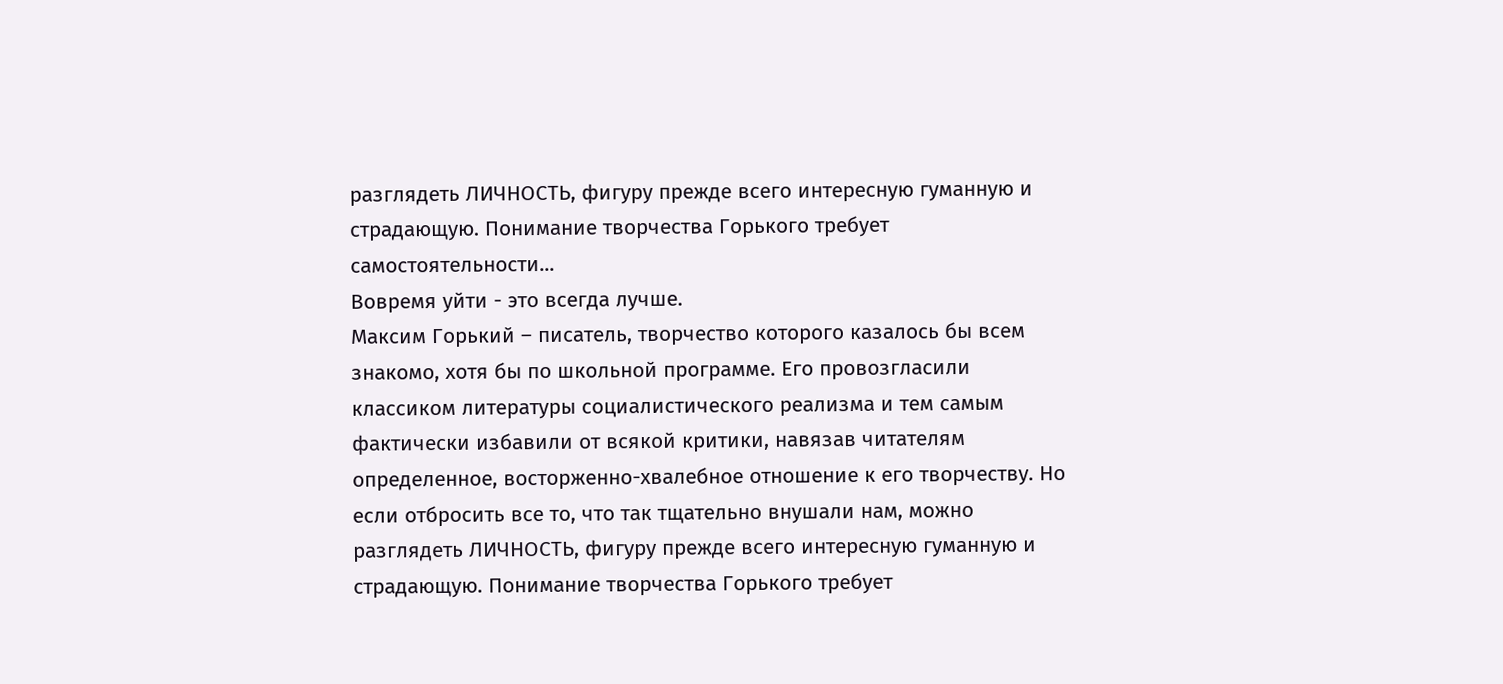разглядеть ЛИЧНОСТЬ, фигуру прежде всего интересную гуманную и страдающую. Понимание творчества Горького требует самостоятельности...
Вовремя уйти - это всегда лучше.
Максим Горький – писатель, творчество которого казалось бы всем знакомо, хотя бы по школьной программе. Его провозгласили классиком литературы социалистического реализма и тем самым фактически избавили от всякой критики, навязав читателям определенное, восторженно-хвалебное отношение к его творчеству. Но если отбросить все то, что так тщательно внушали нам, можно разглядеть ЛИЧНОСТЬ, фигуру прежде всего интересную гуманную и страдающую. Понимание творчества Горького требует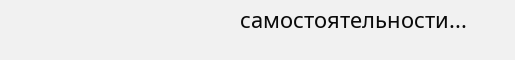самостоятельности...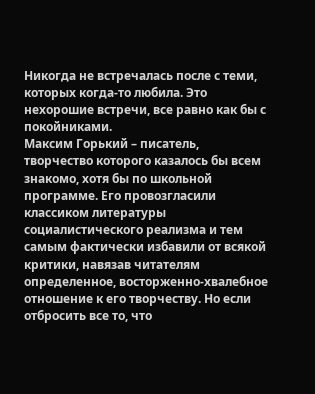Никогда не встречалась после с теми, которых когда-то любила. Это нехорошие встречи, все равно как бы с покойниками.
Максим Горький – писатель, творчество которого казалось бы всем знакомо, хотя бы по школьной программе. Его провозгласили классиком литературы социалистического реализма и тем самым фактически избавили от всякой критики, навязав читателям определенное, восторженно-хвалебное отношение к его творчеству. Но если отбросить все то, что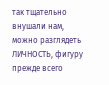так тщательно внушали нам, можно разглядеть ЛИЧНОСТЬ, фигуру прежде всего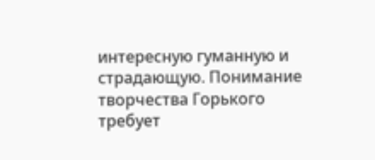интересную гуманную и страдающую. Понимание творчества Горького требует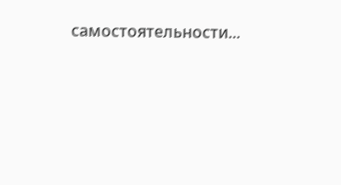самостоятельности...